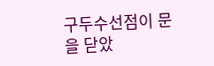구두수선점이 문을 닫았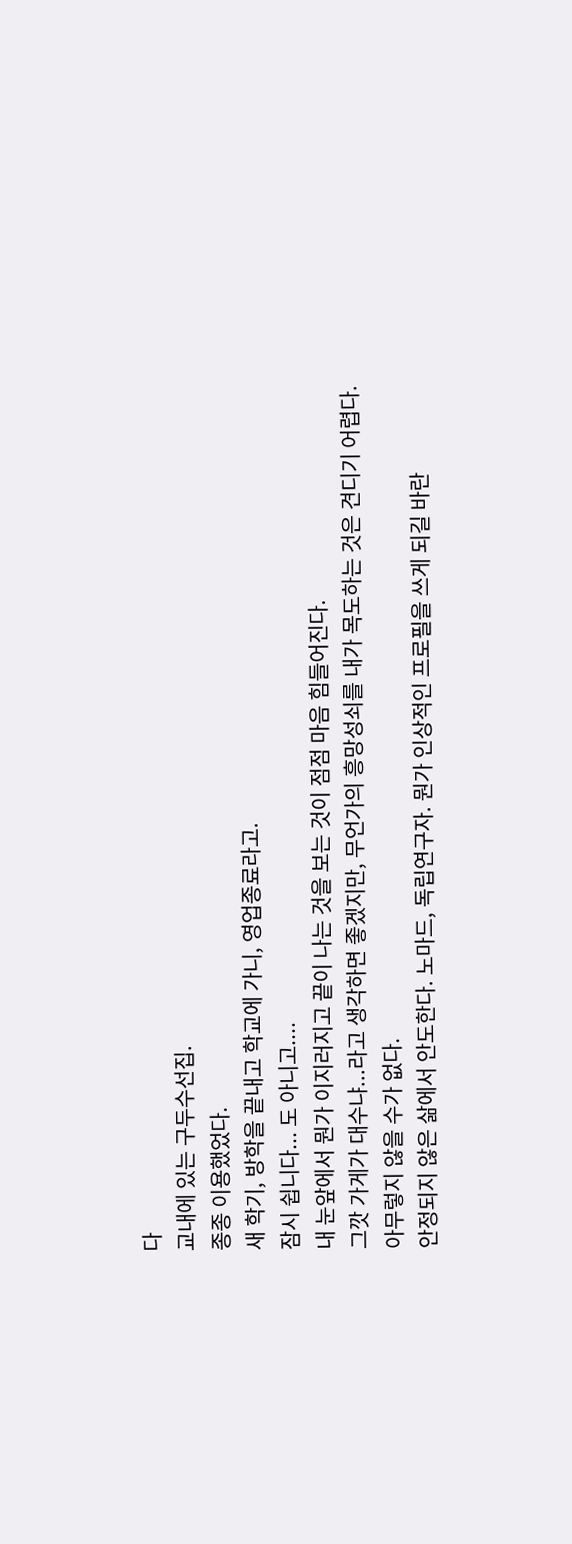다
교내에 있는 구두수선집.
종종 이용했었다.
새 학기, 방학을 끝내고 학교에 가니, 영업종료라고.
잠시 쉽니다... 도 아니고....
내 눈앞에서 뭔가 이지러지고 끝이 나는 것을 보는 것이 점점 마음 힘들어진다.
그깟 가게가 대수냐...라고 생각하면 좋겠지만, 무언가의 흥망성쇠를 내가 목도하는 것은 견디기 어렵다.
아무렇지 않을 수가 없다.
안정되지 않은 삶에서 안도한다. 노마드, 독립연구자. 뭔가 인상적인 프로필을 쓰게 되길 바란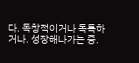다. 독창적이거나 독특하거나. 성장해나가는 중.